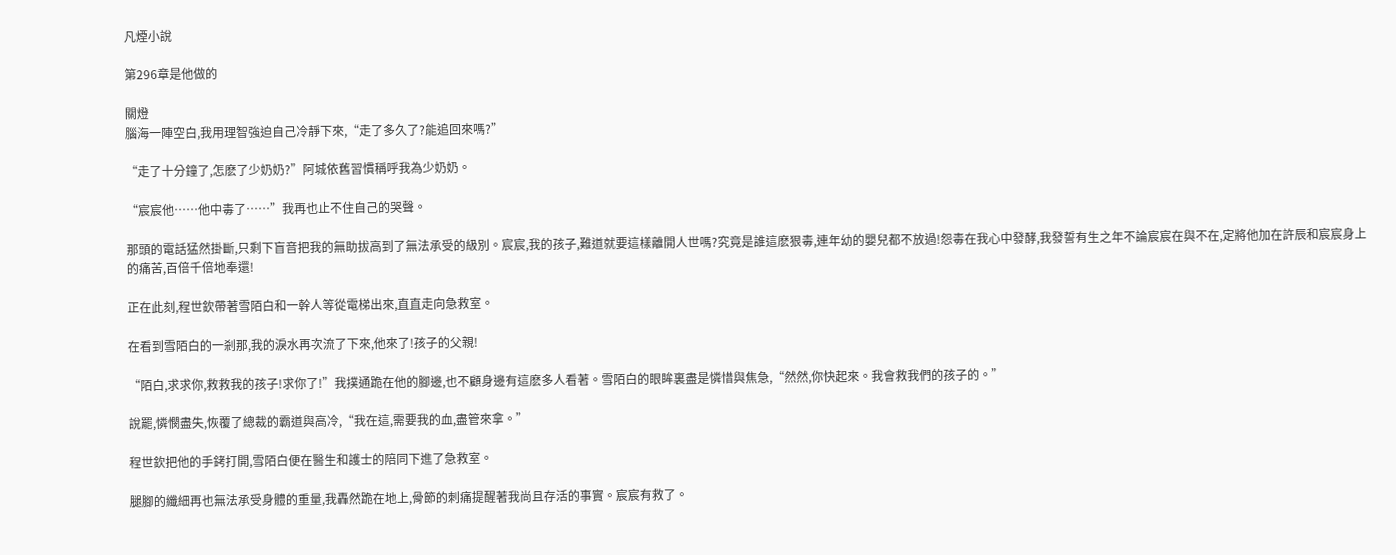凡煙小說

第296章是他做的

關燈
腦海一陣空白,我用理智強迫自己冷靜下來,“走了多久了?能追回來嗎?”

“走了十分鐘了,怎麽了少奶奶?”阿城依舊習慣稱呼我為少奶奶。

“宸宸他……他中毒了……”我再也止不住自己的哭聲。

那頭的電話猛然掛斷,只剩下盲音把我的無助拔高到了無法承受的級別。宸宸,我的孩子,難道就要這樣離開人世嗎?究竟是誰這麽狠毒,連年幼的嬰兒都不放過!怨毒在我心中發酵,我發誓有生之年不論宸宸在與不在,定將他加在許辰和宸宸身上的痛苦,百倍千倍地奉還!

正在此刻,程世欽帶著雪陌白和一幹人等從電梯出來,直直走向急救室。

在看到雪陌白的一剎那,我的淚水再次流了下來,他來了!孩子的父親!

“陌白,求求你,救救我的孩子!求你了!”我撲通跪在他的腳邊,也不顧身邊有這麽多人看著。雪陌白的眼眸裏盡是憐惜與焦急,“然然,你快起來。我會救我們的孩子的。”

說罷,憐憫盡失,恢覆了總裁的霸道與高冷,“我在這,需要我的血,盡管來拿。”

程世欽把他的手銬打開,雪陌白便在醫生和護士的陪同下進了急救室。

腿腳的纖細再也無法承受身體的重量,我轟然跪在地上,骨節的刺痛提醒著我尚且存活的事實。宸宸有救了。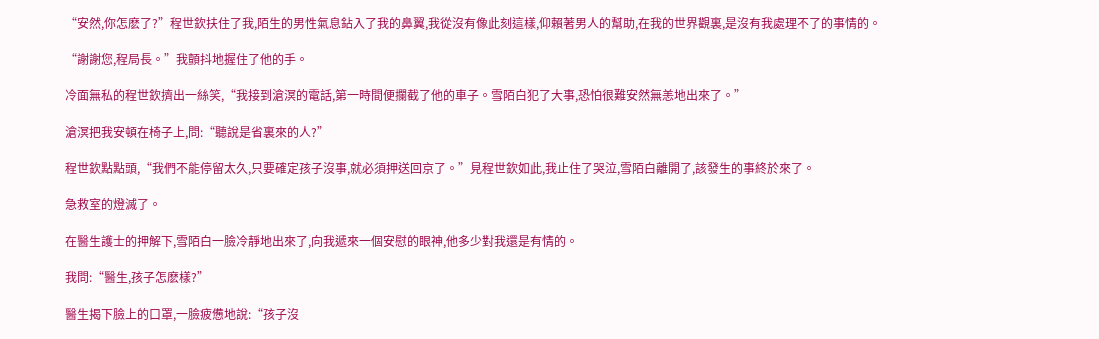“安然,你怎麽了?”程世欽扶住了我,陌生的男性氣息鉆入了我的鼻翼,我從沒有像此刻這樣,仰賴著男人的幫助,在我的世界觀裏,是沒有我處理不了的事情的。

“謝謝您,程局長。”我顫抖地握住了他的手。

冷面無私的程世欽擠出一絲笑,“我接到滄溟的電話,第一時間便攔截了他的車子。雪陌白犯了大事,恐怕很難安然無恙地出來了。”

滄溟把我安頓在椅子上,問:“聽說是省裏來的人?”

程世欽點點頭,“我們不能停留太久,只要確定孩子沒事,就必須押送回京了。”見程世欽如此,我止住了哭泣,雪陌白離開了,該發生的事終於來了。

急救室的燈滅了。

在醫生護士的押解下,雪陌白一臉冷靜地出來了,向我遞來一個安慰的眼神,他多少對我還是有情的。

我問:“醫生,孩子怎麽樣?”

醫生揭下臉上的口罩,一臉疲憊地說:“孩子沒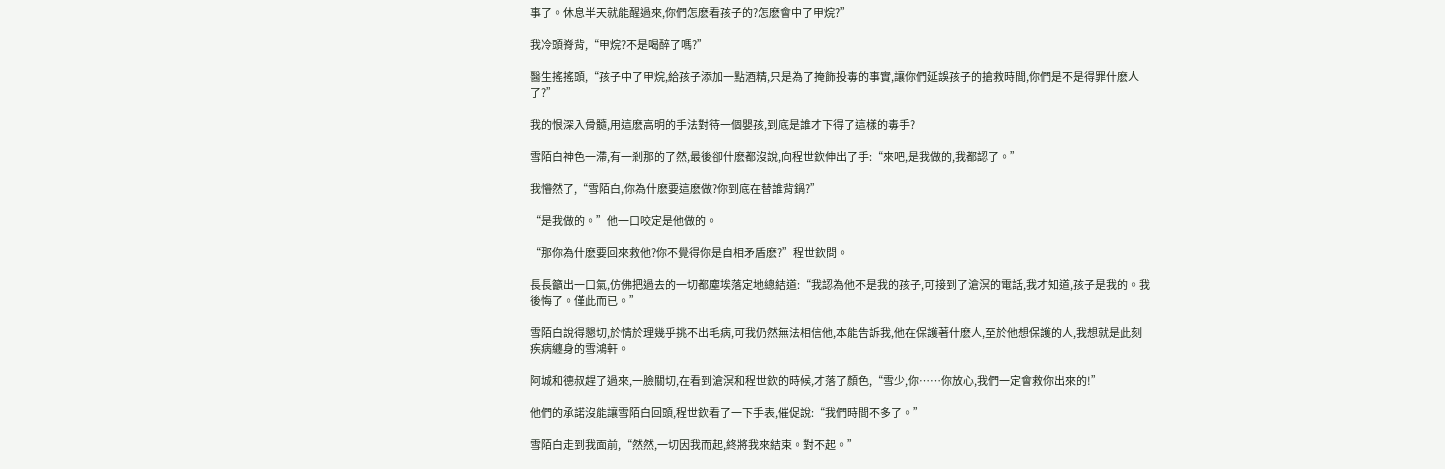事了。休息半天就能醒過來,你們怎麽看孩子的?怎麽會中了甲烷?”

我冷頭脊背,“甲烷?不是喝醉了嗎?”

醫生搖搖頭,“孩子中了甲烷,給孩子添加一點酒精,只是為了掩飾投毒的事實,讓你們延誤孩子的搶救時間,你們是不是得罪什麽人了?”

我的恨深入骨髓,用這麽高明的手法對待一個嬰孩,到底是誰才下得了這樣的毒手?

雪陌白神色一滯,有一剎那的了然,最後卻什麽都沒說,向程世欽伸出了手:“來吧,是我做的,我都認了。”

我懵然了,“雪陌白,你為什麽要這麽做?你到底在替誰背鍋?”

“是我做的。”他一口咬定是他做的。

“那你為什麽要回來救他?你不覺得你是自相矛盾麽?”程世欽問。

長長籲出一口氣,仿佛把過去的一切都塵埃落定地總結道:“我認為他不是我的孩子,可接到了滄溟的電話,我才知道,孩子是我的。我後悔了。僅此而已。”

雪陌白說得懇切,於情於理幾乎挑不出毛病,可我仍然無法相信他,本能告訴我,他在保護著什麽人,至於他想保護的人,我想就是此刻疾病纏身的雪鴻軒。

阿城和德叔趕了過來,一臉關切,在看到滄溟和程世欽的時候,才落了顏色,“雪少,你……你放心,我們一定會救你出來的!”

他們的承諾沒能讓雪陌白回頭,程世欽看了一下手表,催促說:“我們時間不多了。”

雪陌白走到我面前,“然然,一切因我而起,終將我來結束。對不起。”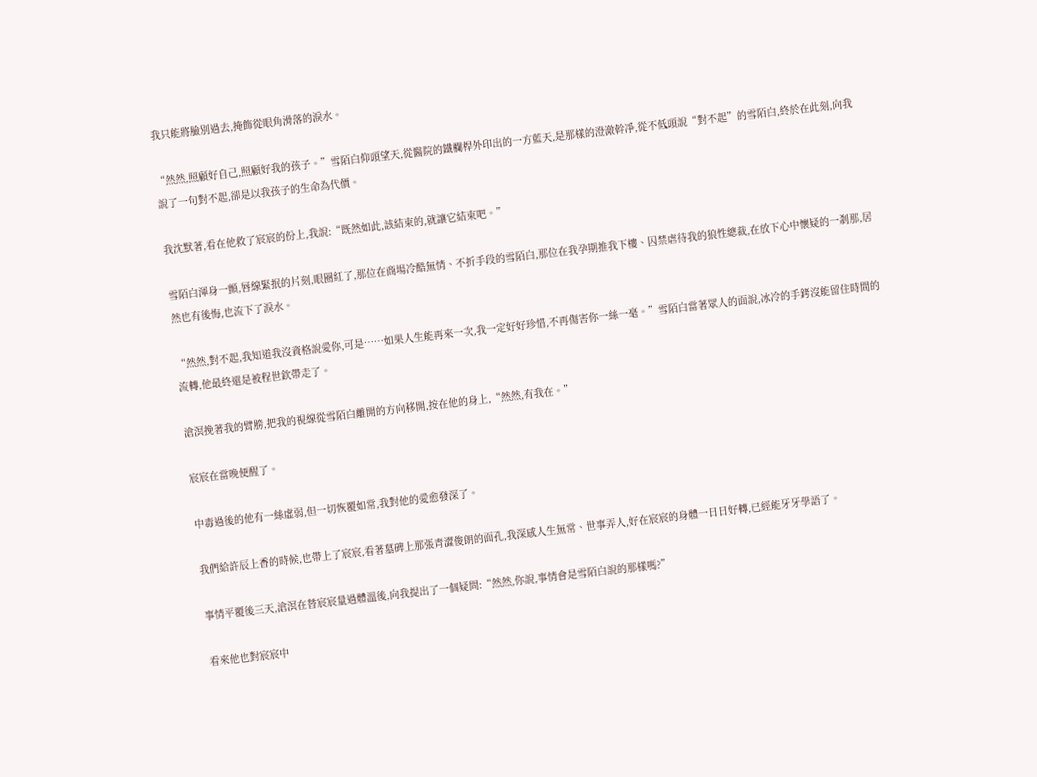我只能將臉別過去,掩飾從眼角滑落的淚水。

“然然,照顧好自己,照顧好我的孩子。”雪陌白仰頭望天,從醫院的鐵欄桿外印出的一方藍天,是那樣的澄澈幹凈,從不低頭說“對不起”的雪陌白,終於在此刻,向我說了一句對不起,卻是以我孩子的生命為代價。

我沈默著,看在他救了宸宸的份上,我說:“既然如此,該結束的,就讓它結束吧。”

雪陌白渾身一顫,唇線緊抿的片刻,眼圈紅了,那位在商場冷酷無情、不折手段的雪陌白,那位在我孕期推我下樓、囚禁虐待我的狼性總裁,在放下心中懷疑的一剎那,居然也有後悔,也流下了淚水。

“然然,對不起,我知道我沒資格說愛你,可是……如果人生能再來一次,我一定好好珍惜,不再傷害你一絲一毫。”雪陌白當著眾人的面說,冰冷的手銬沒能留住時間的流轉,他最終還是被程世欽帶走了。

滄溟挽著我的臂膀,把我的視線從雪陌白離開的方向移開,按在他的身上,“然然,有我在。”

宸宸在當晚便醒了。

中毒過後的他有一絲虛弱,但一切恢覆如常,我對他的愛愈發深了。

我們給許辰上香的時候,也帶上了宸宸,看著墓碑上那張青澀俊朗的面孔,我深感人生無常、世事弄人,好在宸宸的身體一日日好轉,已經能牙牙學語了。

事情平覆後三天,滄溟在替宸宸量過體溫後,向我提出了一個疑問:“然然,你說,事情會是雪陌白說的那樣嗎?”

看來他也對宸宸中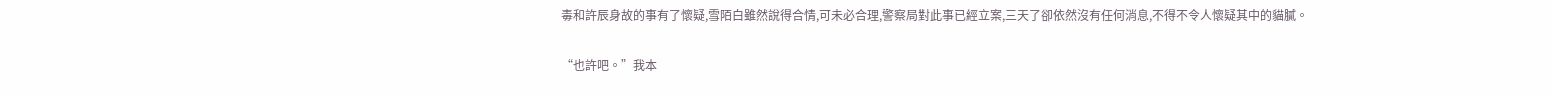毒和許辰身故的事有了懷疑,雪陌白雖然說得合情,可未必合理,警察局對此事已經立案,三天了卻依然沒有任何消息,不得不令人懷疑其中的貓膩。

“也許吧。”我本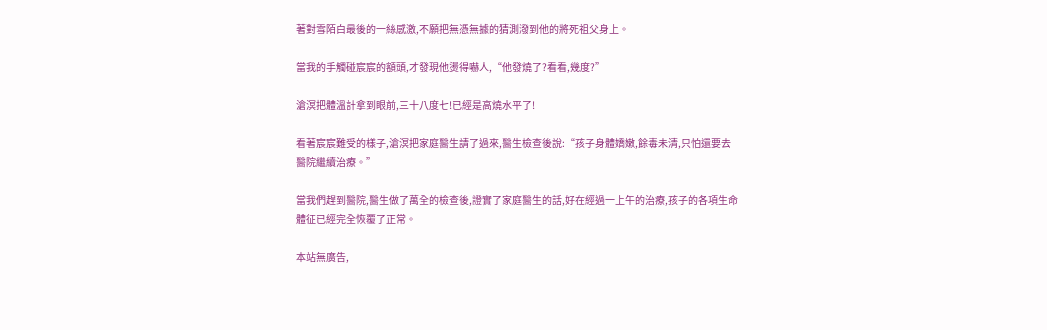著對雪陌白最後的一絲感激,不願把無憑無據的猜測潑到他的將死祖父身上。

當我的手觸碰宸宸的額頭,才發現他燙得嚇人,“他發燒了?看看,幾度?”

滄溟把體溫計拿到眼前,三十八度七!已經是高燒水平了!

看著宸宸難受的樣子,滄溟把家庭醫生請了過來,醫生檢查後說:“孩子身體嬌嫩,餘毒未清,只怕還要去醫院繼續治療。”

當我們趕到醫院,醫生做了萬全的檢查後,證實了家庭醫生的話,好在經過一上午的治療,孩子的各項生命體征已經完全恢覆了正常。

本站無廣告,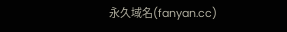永久域名(fanyan.cc)